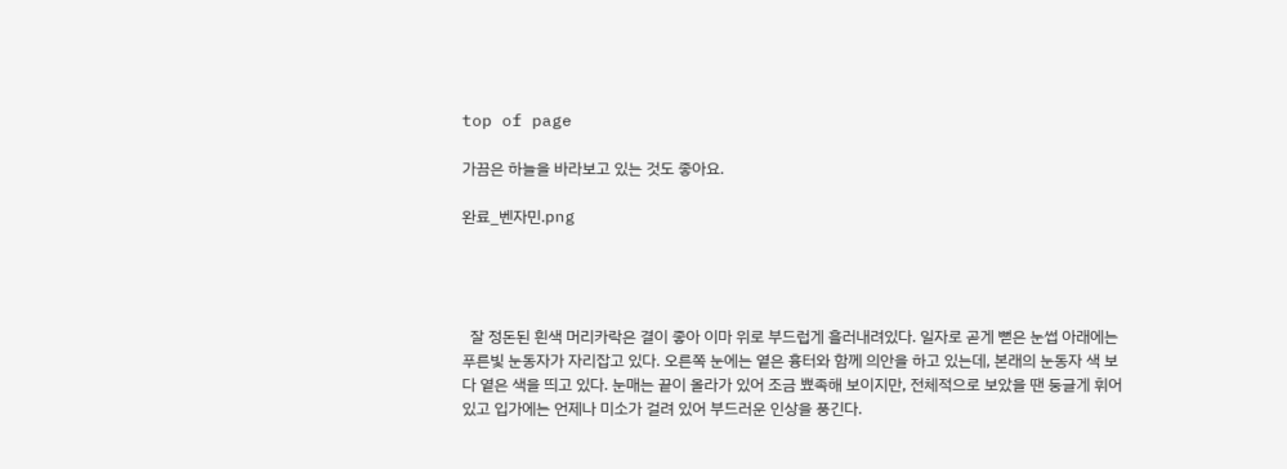top of page

가끔은 하늘을 바라보고 있는 것도 좋아요.

완료_벤자민.png




  잘 정돈된 흰색 머리카락은 결이 좋아 이마 위로 부드럽게 흘러내려있다. 일자로 곧게 뻗은 눈썹 아래에는 푸른빛 눈동자가 자리잡고 있다. 오른쪽 눈에는 옅은 흉터와 함께 의안을 하고 있는데, 본래의 눈동자 색 보다 옅은 색을 띄고 있다. 눈매는 끝이 올라가 있어 조금 뾰족해 보이지만, 전체적으로 보았을 땐 둥글게 휘어있고 입가에는 언제나 미소가 걸려 있어 부드러운 인상을 풍긴다.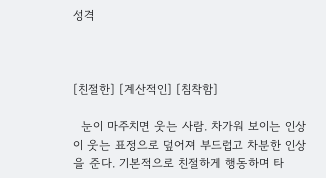성격



[친절한] [계산적인] [침착함]

  눈이 마주치면 웃는 사람. 차가워 보이는 인상이 웃는 표정으로 덮어져 부드럽고 차분한 인상을 준다. 기본적으로 친절하게 행동하며 타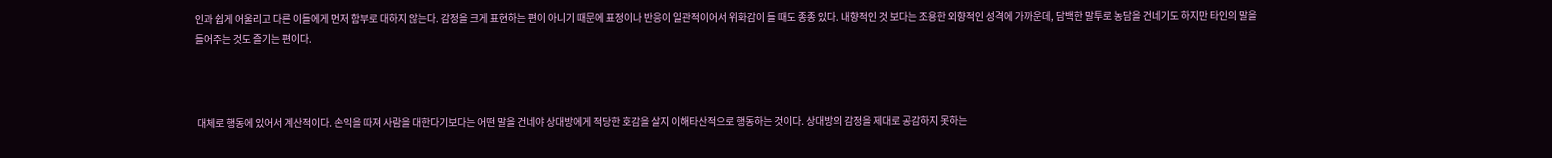인과 쉽게 어울리고 다른 이들에게 먼저 함부로 대하지 않는다. 감정을 크게 표현하는 편이 아니기 때문에 표정이나 반응이 일관적이어서 위화감이 들 때도 종종 있다. 내향적인 것 보다는 조용한 외향적인 성격에 가까운데, 담백한 말투로 농담을 건네기도 하지만 타인의 말을 들어주는 것도 즐기는 편이다.



 대체로 행동에 있어서 계산적이다. 손익을 따져 사람을 대한다기보다는 어떤 말을 건네야 상대방에게 적당한 호감을 살지 이해타산적으로 행동하는 것이다. 상대방의 감정을 제대로 공감하지 못하는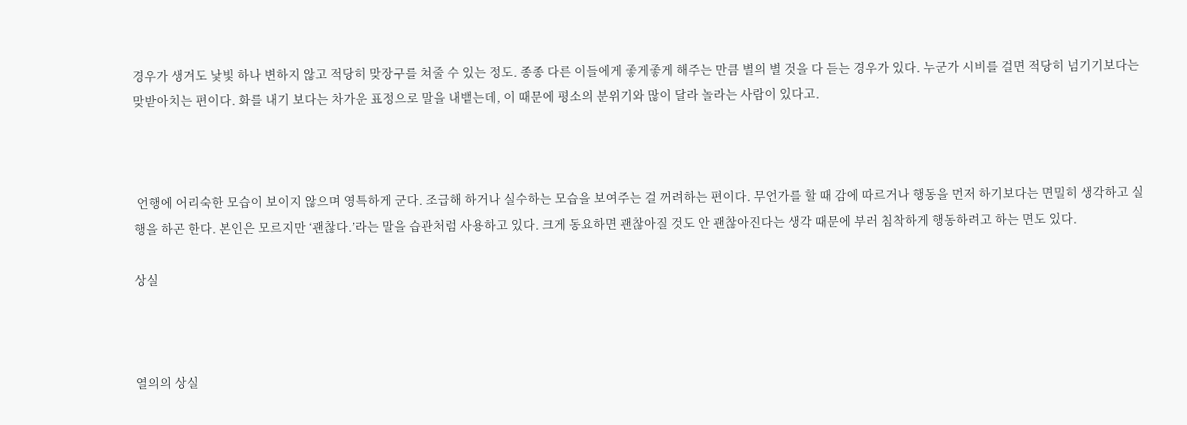경우가 생겨도 낯빛 하나 변하지 않고 적당히 맞장구를 쳐줄 수 있는 정도. 종종 다른 이들에게 좋게좋게 해주는 만큼 별의 별 것을 다 듣는 경우가 있다. 누군가 시비를 걸면 적당히 넘기기보다는 맞받아치는 편이다. 화를 내기 보다는 차가운 표정으로 말을 내뱉는데, 이 때문에 평소의 분위기와 많이 달라 놀라는 사람이 있다고.



 언행에 어리숙한 모습이 보이지 않으며 영특하게 군다. 조급해 하거나 실수하는 모습을 보여주는 걸 꺼려하는 편이다. 무언가를 할 때 감에 따르거나 행동을 먼저 하기보다는 면밀히 생각하고 실행을 하곤 한다. 본인은 모르지만 ‘괜찮다.’라는 말을 습관처럼 사용하고 있다. 크게 동요하면 괜찮아질 것도 안 괜찮아진다는 생각 때문에 부러 침착하게 행동하려고 하는 면도 있다.

상실



열의의 상실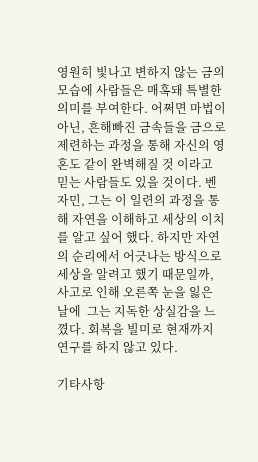영원히 빛나고 변하지 않는 금의 모습에 사람들은 매혹돼 특별한 의미를 부여한다. 어쩌면 마법이 아닌, 흔해빠진 금속들을 금으로 제련하는 과정을 통해 자신의 영혼도 같이 완벽해질 것 이라고 믿는 사람들도 있을 것이다. 벤자민, 그는 이 일련의 과정을 통해 자연을 이해하고 세상의 이치를 알고 싶어 했다. 하지만 자연의 순리에서 어긋나는 방식으로 세상을 알려고 했기 때문일까, 사고로 인해 오른쪽 눈을 잃은 날에  그는 지독한 상실감을 느꼈다. 회복을 빌미로 현재까지 연구를 하지 않고 있다.

기타사항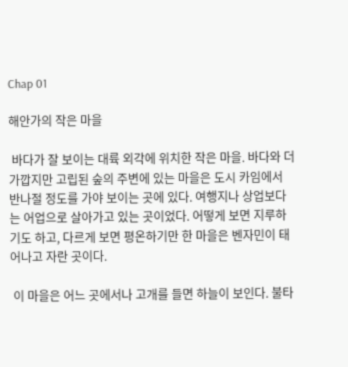Chap 01

해안가의 작은 마을

 바다가 잘 보이는 대륙 외각에 위치한 작은 마을. 바다와 더 가깝지만 고립된 숲의 주변에 있는 마을은 도시 카임에서 반나절 정도를 가야 보이는 곳에 있다. 여행지나 상업보다는 어업으로 살아가고 있는 곳이었다. 어떻게 보면 지루하기도 하고, 다르게 보면 평온하기만 한 마을은 벤자민이 태어나고 자란 곳이다.

 이 마을은 어느 곳에서나 고개를 들면 하늘이 보인다. 불타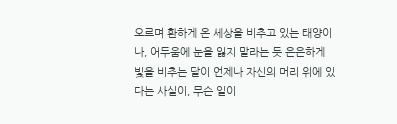오르며 환하게 온 세상을 비추고 있는 태양이나, 어두움에 눈을 잃지 말라는 듯 은은하게 빛을 비추는 달이 언제나 자신의 머리 위에 있다는 사실이, 무슨 일이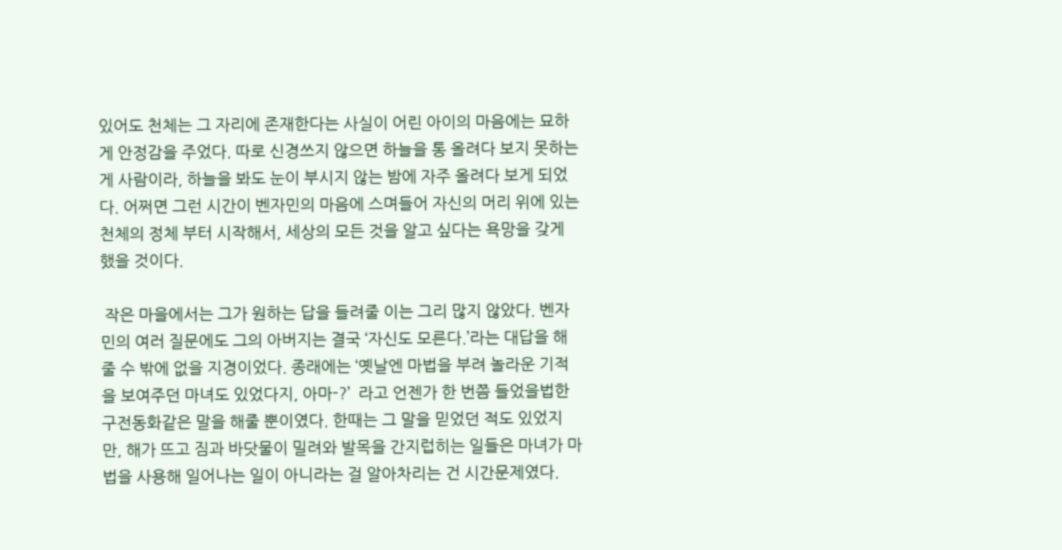있어도 천체는 그 자리에 존재한다는 사실이 어린 아이의 마음에는 묘하게 안정감을 주었다. 따로 신경쓰지 않으면 하늘을 통 올려다 보지 못하는게 사람이라, 하늘을 봐도 눈이 부시지 않는 밤에 자주 올려다 보게 되었다. 어쩌면 그런 시간이 벤자민의 마음에 스며들어 자신의 머리 위에 있는 천체의 정체 부터 시작해서, 세상의 모든 것을 알고 싶다는 욕망을 갖게 했을 것이다.

 작은 마을에서는 그가 원하는 답을 들려줄 이는 그리 많지 않았다. 벤자민의 여러 질문에도 그의 아버지는 결국 ‘자신도 모른다.’라는 대답을 해줄 수 밖에 없을 지경이었다. 종래에는 ‘옛날엔 마법을 부려 놀라운 기적을 보여주던 마녀도 있었다지, 아마-?’  라고 언젠가 한 번쯤 들었을법한 구전동화같은 말을 해줄 뿐이였다. 한때는 그 말을 믿었던 적도 있었지만, 해가 뜨고 짐과 바닷물이 밀려와 발목을 간지럽히는 일들은 마녀가 마법을 사용해 일어나는 일이 아니라는 걸 알아차리는 건 시간문제였다.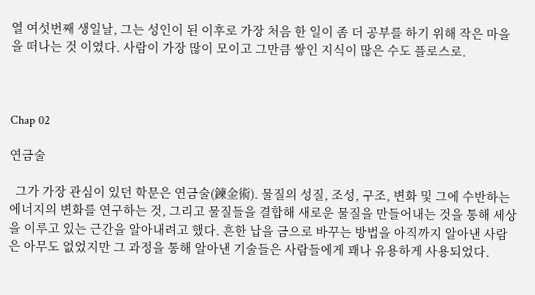열 여섯번째 생일날, 그는 성인이 된 이후로 가장 처음 한 일이 좀 더 공부를 하기 위해 작은 마을을 떠나는 것 이였다. 사람이 가장 많이 모이고 그만큼 쌓인 지식이 많은 수도 플로스로.



Chap 02

연금술

  그가 가장 관심이 있던 학문은 연금술(鍊金術). 물질의 성질, 조성, 구조, 변화 및 그에 수반하는 에너지의 변화를 연구하는 것, 그리고 물질들을 결합해 새로운 물질을 만들어내는 것을 통해 세상을 이루고 있는 근간을 알아내려고 했다. 흔한 납을 금으로 바꾸는 방법을 아직까지 알아낸 사람은 아무도 없었지만 그 과정을 통해 알아낸 기술들은 사람들에게 꽤나 유용하게 사용되었다.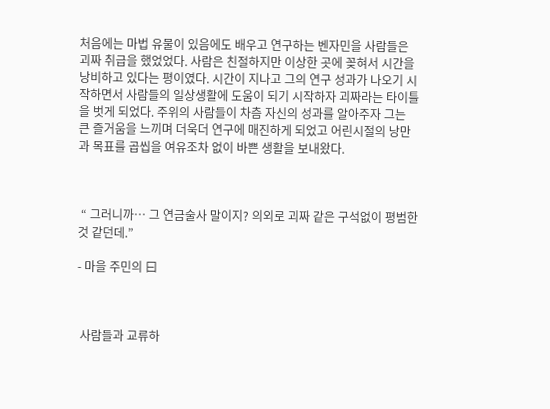처음에는 마법 유물이 있음에도 배우고 연구하는 벤자민을 사람들은 괴짜 취급을 했었었다. 사람은 친절하지만 이상한 곳에 꽂혀서 시간을 낭비하고 있다는 평이였다. 시간이 지나고 그의 연구 성과가 나오기 시작하면서 사람들의 일상생활에 도움이 되기 시작하자 괴짜라는 타이틀을 벗게 되었다. 주위의 사람들이 차츰 자신의 성과를 알아주자 그는 큰 즐거움을 느끼며 더욱더 연구에 매진하게 되었고 어린시절의 낭만과 목표를 곱씹을 여유조차 없이 바쁜 생활을 보내왔다.



 “ 그러니까… 그 연금술사 말이지? 의외로 괴짜 같은 구석없이 평범한 것 같던데.”

- 마을 주민의 曰



 사람들과 교류하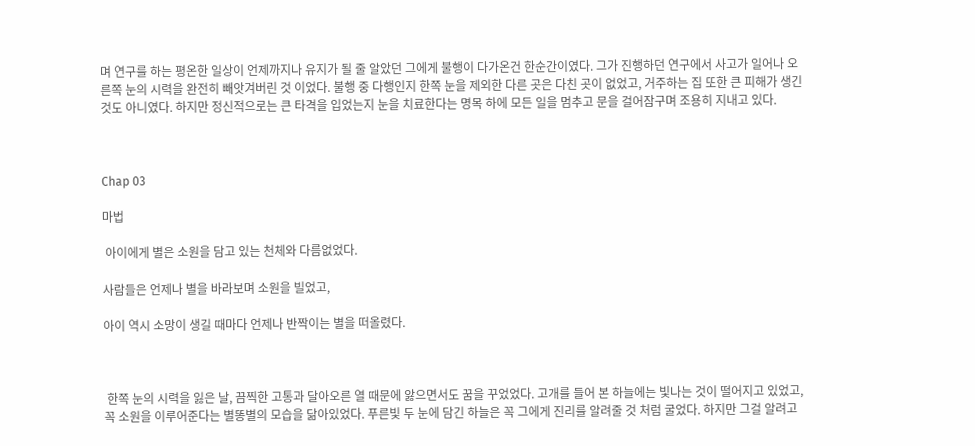며 연구를 하는 평온한 일상이 언제까지나 유지가 될 줄 알았던 그에게 불행이 다가온건 한순간이였다. 그가 진행하던 연구에서 사고가 일어나 오른쪽 눈의 시력을 완전히 빼앗겨버린 것 이었다. 불행 중 다행인지 한쪽 눈을 제외한 다른 곳은 다친 곳이 없었고, 거주하는 집 또한 큰 피해가 생긴 것도 아니였다. 하지만 정신적으로는 큰 타격을 입었는지 눈을 치료한다는 명목 하에 모든 일을 멈추고 문을 걸어잠구며 조용히 지내고 있다.



Chap 03

마법

 아이에게 별은 소원을 담고 있는 천체와 다름없었다.

사람들은 언제나 별을 바라보며 소원을 빌었고,

아이 역시 소망이 생길 때마다 언제나 반짝이는 별을 떠올렸다.



 한쪽 눈의 시력을 잃은 날, 끔찍한 고통과 달아오른 열 때문에 앓으면서도 꿈을 꾸었었다. 고개를 들어 본 하늘에는 빛나는 것이 떨어지고 있었고, 꼭 소원을 이루어준다는 별똥별의 모습을 닮아있었다. 푸른빛 두 눈에 담긴 하늘은 꼭 그에게 진리를 알려줄 것 처럼 굴었다. 하지만 그걸 알려고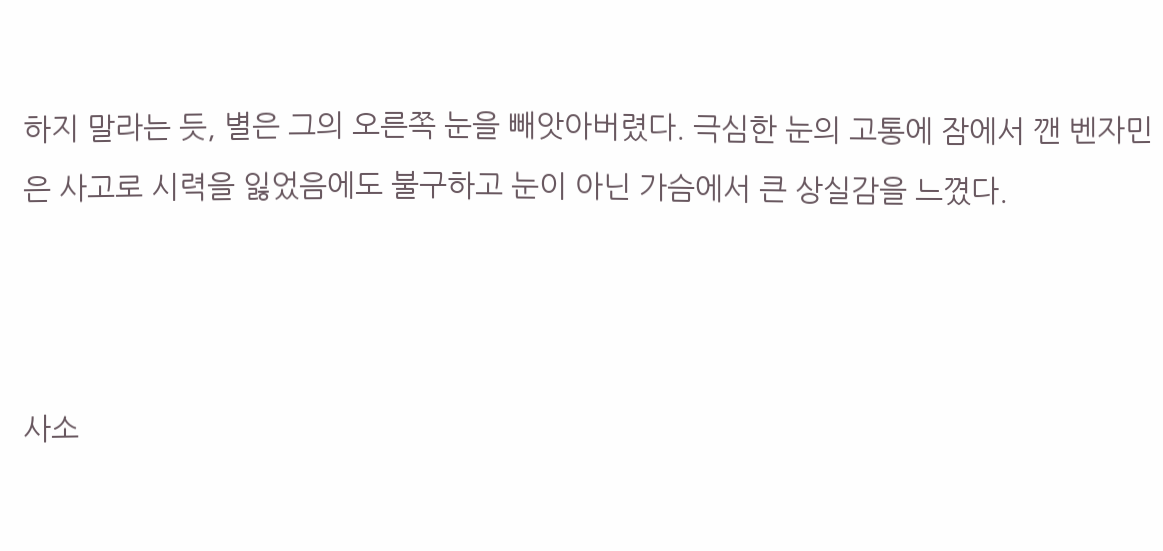하지 말라는 듯, 별은 그의 오른쪽 눈을 빼앗아버렸다. 극심한 눈의 고통에 잠에서 깬 벤자민은 사고로 시력을 잃었음에도 불구하고 눈이 아닌 가슴에서 큰 상실감을 느꼈다.



사소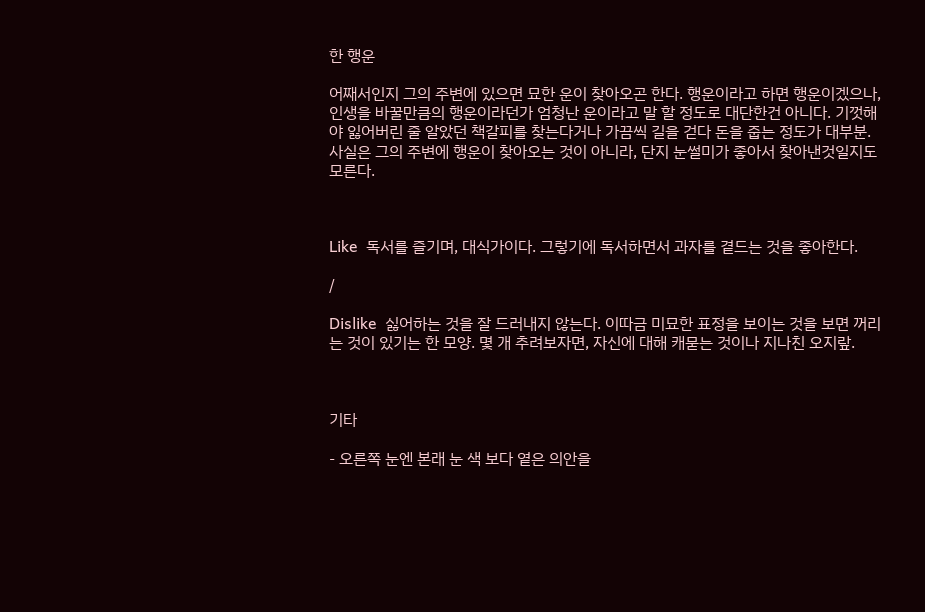한 행운

어째서인지 그의 주변에 있으면 묘한 운이 찾아오곤 한다. 행운이라고 하면 행운이겠으나, 인생을 바꿀만큼의 행운이라던가 엄청난 운이라고 말 할 정도로 대단한건 아니다. 기껏해야 잃어버린 줄 알았던 책갈피를 찾는다거나 가끔씩 길을 걷다 돈을 줍는 정도가 대부분. 사실은 그의 주변에 행운이 찾아오는 것이 아니라, 단지 눈썰미가 좋아서 찾아낸것일지도 모른다.



Like  독서를 즐기며, 대식가이다. 그렇기에 독서하면서 과자를 곁드는 것을 좋아한다.

/

Dislike  싫어하는 것을 잘 드러내지 않는다. 이따금 미묘한 표정을 보이는 것을 보면 꺼리는 것이 있기는 한 모양. 몇 개 추려보자면, 자신에 대해 캐묻는 것이나 지나친 오지랖.



기타

- 오른쪽 눈엔 본래 눈 색 보다 옅은 의안을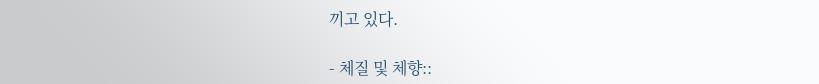끼고 있다.

- 체질 및 체향::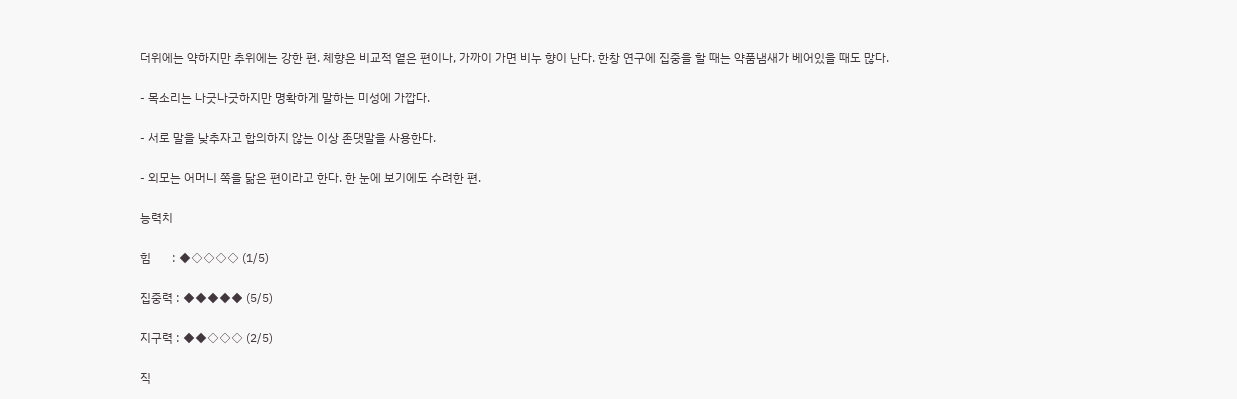더위에는 약하지만 추위에는 강한 편. 체향은 비교적 옅은 편이나, 가까이 가면 비누 향이 난다. 한창 연구에 집중을 할 때는 약품냄새가 베어있을 때도 많다.

- 목소리는 나긋나긋하지만 명확하게 말하는 미성에 가깝다.

- 서로 말을 낮추자고 합의하지 않는 이상 존댓말을 사용한다.

- 외모는 어머니 쪽을 닮은 편이라고 한다. 한 눈에 보기에도 수려한 편.

능력치

힘       : ◆◇◇◇◇ (1/5)

집중력 : ◆◆◆◆◆ (5/5)

지구력 : ◆◆◇◇◇ (2/5)

직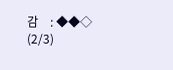감    : ◆◆◇       (2/3)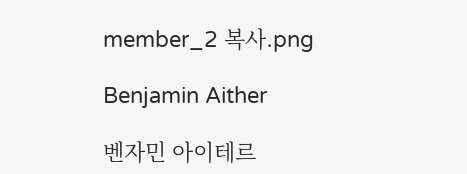member_2 복사.png

Benjamin Aither

벤자민 아이테르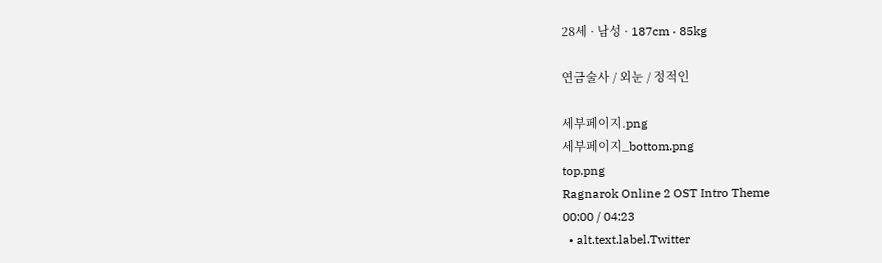28세 · 남성 · 187cm · 85kg

연금술사 / 외눈 / 정적인

세부페이지.png
세부페이지_bottom.png
top.png
Ragnarok Online 2 OST Intro Theme
00:00 / 04:23
  • alt.text.label.Twitter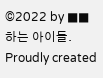©2022 by ■■하는 아이들. Proudly created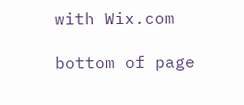with Wix.com

bottom of page